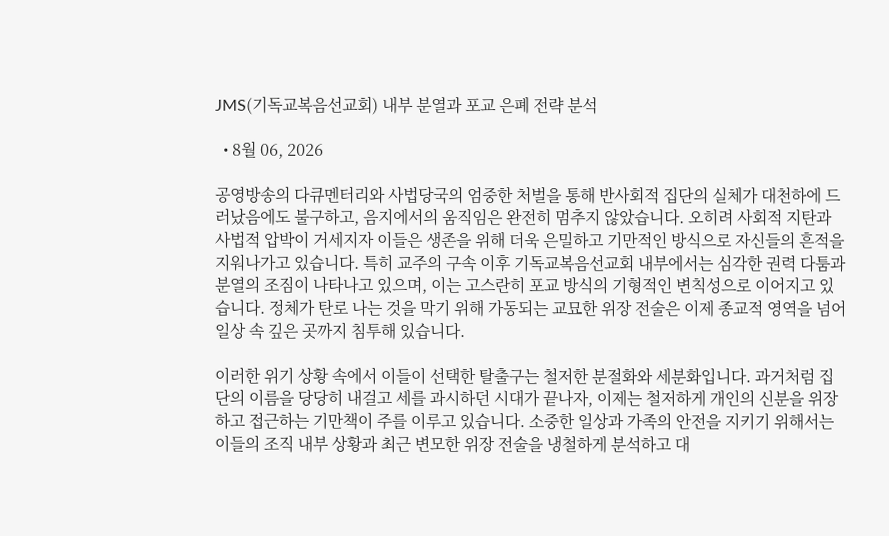JMS(기독교복음선교회) 내부 분열과 포교 은폐 전략 분석

  • 8월 06, 2026

공영방송의 다큐멘터리와 사법당국의 엄중한 처벌을 통해 반사회적 집단의 실체가 대천하에 드러났음에도 불구하고, 음지에서의 움직임은 완전히 멈추지 않았습니다. 오히려 사회적 지탄과 사법적 압박이 거세지자 이들은 생존을 위해 더욱 은밀하고 기만적인 방식으로 자신들의 흔적을 지워나가고 있습니다. 특히 교주의 구속 이후 기독교복음선교회 내부에서는 심각한 권력 다툼과 분열의 조짐이 나타나고 있으며, 이는 고스란히 포교 방식의 기형적인 변칙성으로 이어지고 있습니다. 정체가 탄로 나는 것을 막기 위해 가동되는 교묘한 위장 전술은 이제 종교적 영역을 넘어 일상 속 깊은 곳까지 침투해 있습니다.

이러한 위기 상황 속에서 이들이 선택한 탈출구는 철저한 분절화와 세분화입니다. 과거처럼 집단의 이름을 당당히 내걸고 세를 과시하던 시대가 끝나자, 이제는 철저하게 개인의 신분을 위장하고 접근하는 기만책이 주를 이루고 있습니다. 소중한 일상과 가족의 안전을 지키기 위해서는 이들의 조직 내부 상황과 최근 변모한 위장 전술을 냉철하게 분석하고 대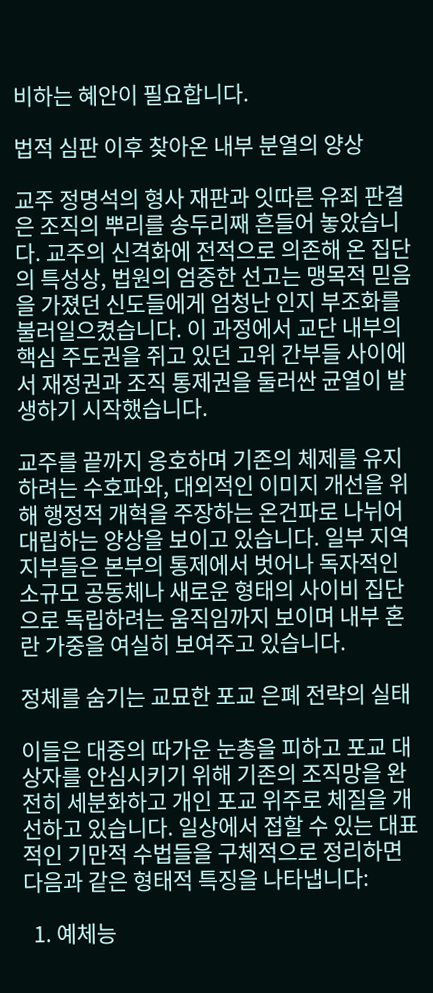비하는 혜안이 필요합니다.

법적 심판 이후 찾아온 내부 분열의 양상

교주 정명석의 형사 재판과 잇따른 유죄 판결은 조직의 뿌리를 송두리째 흔들어 놓았습니다. 교주의 신격화에 전적으로 의존해 온 집단의 특성상, 법원의 엄중한 선고는 맹목적 믿음을 가졌던 신도들에게 엄청난 인지 부조화를 불러일으켰습니다. 이 과정에서 교단 내부의 핵심 주도권을 쥐고 있던 고위 간부들 사이에서 재정권과 조직 통제권을 둘러싼 균열이 발생하기 시작했습니다.

교주를 끝까지 옹호하며 기존의 체제를 유지하려는 수호파와, 대외적인 이미지 개선을 위해 행정적 개혁을 주장하는 온건파로 나뉘어 대립하는 양상을 보이고 있습니다. 일부 지역 지부들은 본부의 통제에서 벗어나 독자적인 소규모 공동체나 새로운 형태의 사이비 집단으로 독립하려는 움직임까지 보이며 내부 혼란 가중을 여실히 보여주고 있습니다.

정체를 숨기는 교묘한 포교 은폐 전략의 실태

이들은 대중의 따가운 눈총을 피하고 포교 대상자를 안심시키기 위해 기존의 조직망을 완전히 세분화하고 개인 포교 위주로 체질을 개선하고 있습니다. 일상에서 접할 수 있는 대표적인 기만적 수법들을 구체적으로 정리하면 다음과 같은 형태적 특징을 나타냅니다:

  1. 예체능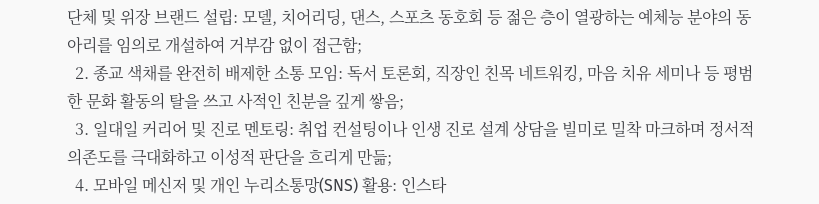단체 및 위장 브랜드 설립: 모델, 치어리딩, 댄스, 스포츠 동호회 등 젊은 층이 열광하는 예체능 분야의 동아리를 임의로 개설하여 거부감 없이 접근함;
  2. 종교 색채를 완전히 배제한 소통 모임: 독서 토론회, 직장인 친목 네트워킹, 마음 치유 세미나 등 평범한 문화 활동의 탈을 쓰고 사적인 친분을 깊게 쌓음;
  3. 일대일 커리어 및 진로 멘토링: 취업 컨설팅이나 인생 진로 설계 상담을 빌미로 밀착 마크하며 정서적 의존도를 극대화하고 이성적 판단을 흐리게 만듦;
  4. 모바일 메신저 및 개인 누리소통망(SNS) 활용: 인스타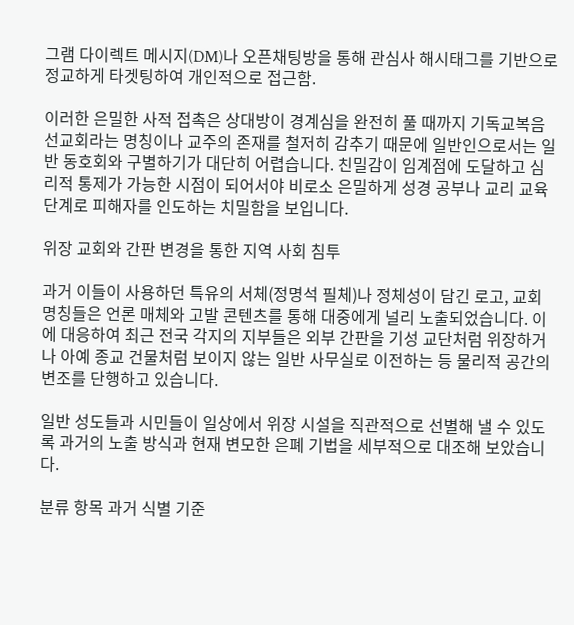그램 다이렉트 메시지(DM)나 오픈채팅방을 통해 관심사 해시태그를 기반으로 정교하게 타겟팅하여 개인적으로 접근함.

이러한 은밀한 사적 접촉은 상대방이 경계심을 완전히 풀 때까지 기독교복음선교회라는 명칭이나 교주의 존재를 철저히 감추기 때문에 일반인으로서는 일반 동호회와 구별하기가 대단히 어렵습니다. 친밀감이 임계점에 도달하고 심리적 통제가 가능한 시점이 되어서야 비로소 은밀하게 성경 공부나 교리 교육 단계로 피해자를 인도하는 치밀함을 보입니다.

위장 교회와 간판 변경을 통한 지역 사회 침투

과거 이들이 사용하던 특유의 서체(정명석 필체)나 정체성이 담긴 로고, 교회 명칭들은 언론 매체와 고발 콘텐츠를 통해 대중에게 널리 노출되었습니다. 이에 대응하여 최근 전국 각지의 지부들은 외부 간판을 기성 교단처럼 위장하거나 아예 종교 건물처럼 보이지 않는 일반 사무실로 이전하는 등 물리적 공간의 변조를 단행하고 있습니다.

일반 성도들과 시민들이 일상에서 위장 시설을 직관적으로 선별해 낼 수 있도록 과거의 노출 방식과 현재 변모한 은폐 기법을 세부적으로 대조해 보았습니다.

분류 항목 과거 식별 기준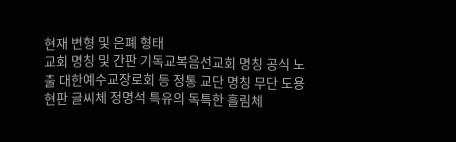현재 변형 및 은폐 형태
교회 명칭 및 간판 기독교복음선교회 명칭 공식 노출 대한예수교장로회 등 정통 교단 명칭 무단 도용
현판 글씨체 정명석 특유의 독특한 흘림체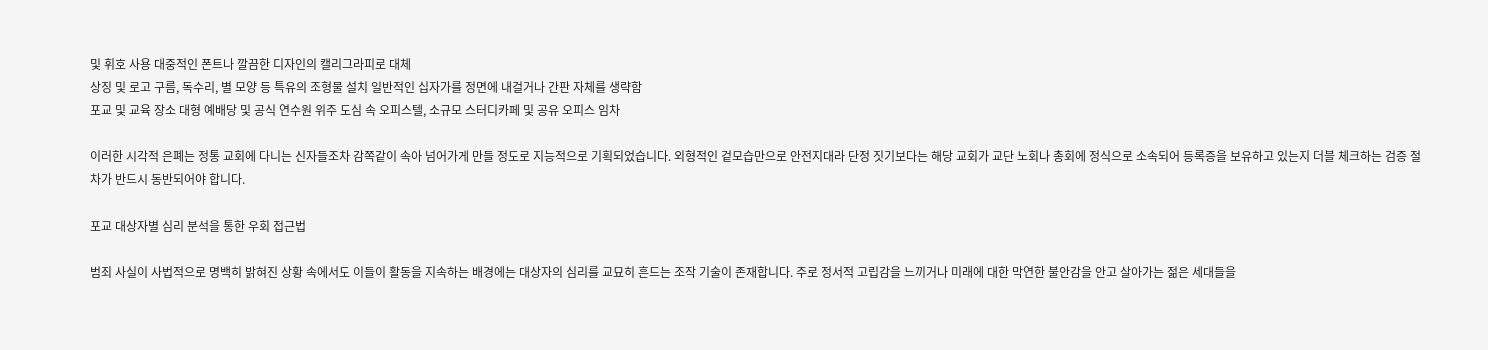및 휘호 사용 대중적인 폰트나 깔끔한 디자인의 캘리그라피로 대체
상징 및 로고 구름, 독수리, 별 모양 등 특유의 조형물 설치 일반적인 십자가를 정면에 내걸거나 간판 자체를 생략함
포교 및 교육 장소 대형 예배당 및 공식 연수원 위주 도심 속 오피스텔, 소규모 스터디카페 및 공유 오피스 임차

이러한 시각적 은폐는 정통 교회에 다니는 신자들조차 감쪽같이 속아 넘어가게 만들 정도로 지능적으로 기획되었습니다. 외형적인 겉모습만으로 안전지대라 단정 짓기보다는 해당 교회가 교단 노회나 총회에 정식으로 소속되어 등록증을 보유하고 있는지 더블 체크하는 검증 절차가 반드시 동반되어야 합니다.

포교 대상자별 심리 분석을 통한 우회 접근법

범죄 사실이 사법적으로 명백히 밝혀진 상황 속에서도 이들이 활동을 지속하는 배경에는 대상자의 심리를 교묘히 흔드는 조작 기술이 존재합니다. 주로 정서적 고립감을 느끼거나 미래에 대한 막연한 불안감을 안고 살아가는 젊은 세대들을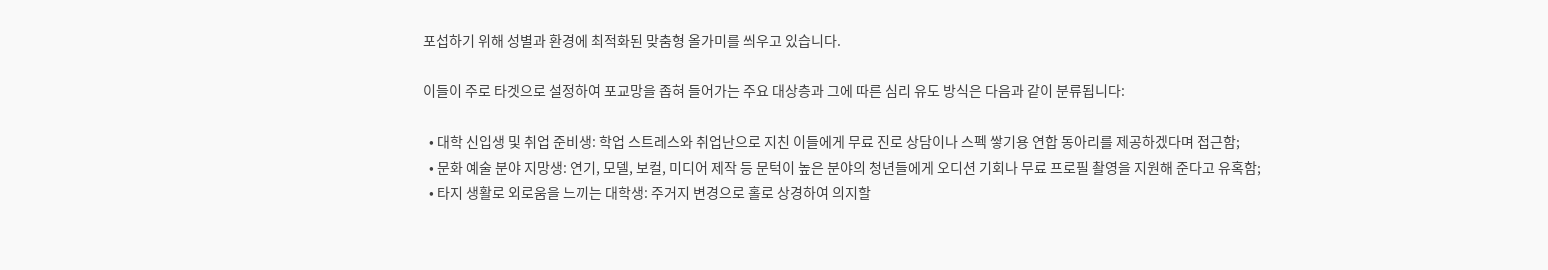포섭하기 위해 성별과 환경에 최적화된 맞춤형 올가미를 씌우고 있습니다.

이들이 주로 타겟으로 설정하여 포교망을 좁혀 들어가는 주요 대상층과 그에 따른 심리 유도 방식은 다음과 같이 분류됩니다:

  • 대학 신입생 및 취업 준비생: 학업 스트레스와 취업난으로 지친 이들에게 무료 진로 상담이나 스펙 쌓기용 연합 동아리를 제공하겠다며 접근함;
  • 문화 예술 분야 지망생: 연기, 모델, 보컬, 미디어 제작 등 문턱이 높은 분야의 청년들에게 오디션 기회나 무료 프로필 촬영을 지원해 준다고 유혹함;
  • 타지 생활로 외로움을 느끼는 대학생: 주거지 변경으로 홀로 상경하여 의지할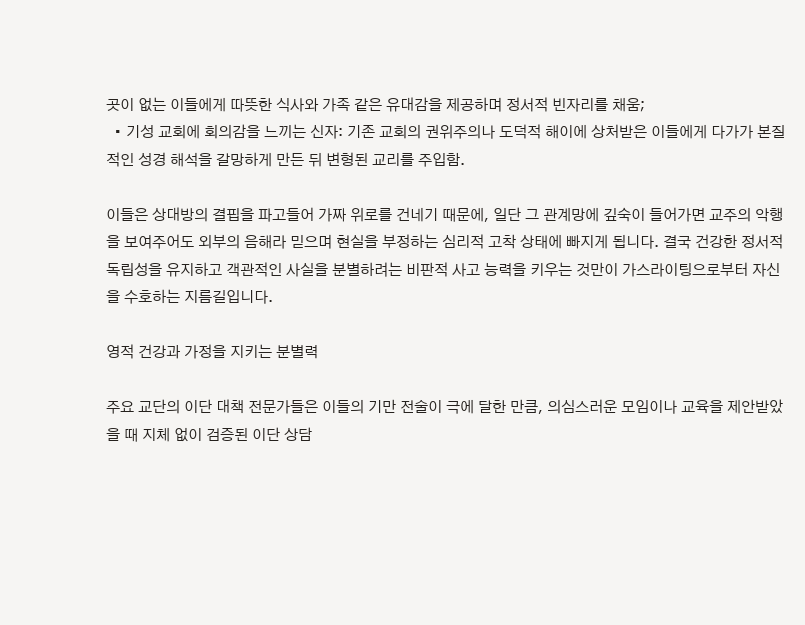곳이 없는 이들에게 따뜻한 식사와 가족 같은 유대감을 제공하며 정서적 빈자리를 채움;
  • 기성 교회에 회의감을 느끼는 신자: 기존 교회의 권위주의나 도덕적 해이에 상처받은 이들에게 다가가 본질적인 성경 해석을 갈망하게 만든 뒤 변형된 교리를 주입함.

이들은 상대방의 결핍을 파고들어 가짜 위로를 건네기 때문에, 일단 그 관계망에 깊숙이 들어가면 교주의 악행을 보여주어도 외부의 음해라 믿으며 현실을 부정하는 심리적 고착 상태에 빠지게 됩니다. 결국 건강한 정서적 독립성을 유지하고 객관적인 사실을 분별하려는 비판적 사고 능력을 키우는 것만이 가스라이팅으로부터 자신을 수호하는 지름길입니다.

영적 건강과 가정을 지키는 분별력

주요 교단의 이단 대책 전문가들은 이들의 기만 전술이 극에 달한 만큼, 의심스러운 모임이나 교육을 제안받았을 때 지체 없이 검증된 이단 상담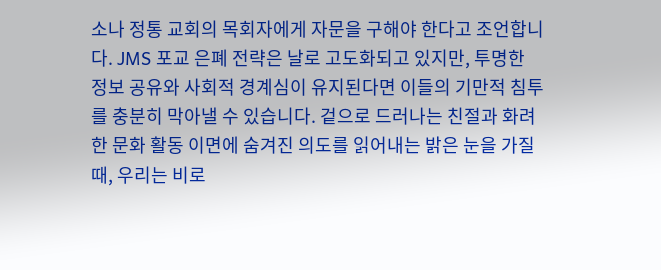소나 정통 교회의 목회자에게 자문을 구해야 한다고 조언합니다. JMS 포교 은폐 전략은 날로 고도화되고 있지만, 투명한 정보 공유와 사회적 경계심이 유지된다면 이들의 기만적 침투를 충분히 막아낼 수 있습니다. 겉으로 드러나는 친절과 화려한 문화 활동 이면에 숨겨진 의도를 읽어내는 밝은 눈을 가질 때, 우리는 비로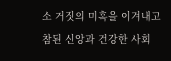소 거짓의 미혹을 이겨내고 참된 신앙과 건강한 사회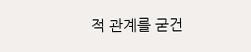적 관계를 굳건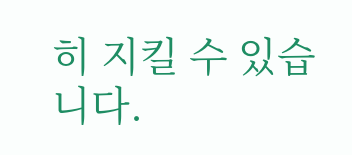히 지킬 수 있습니다.